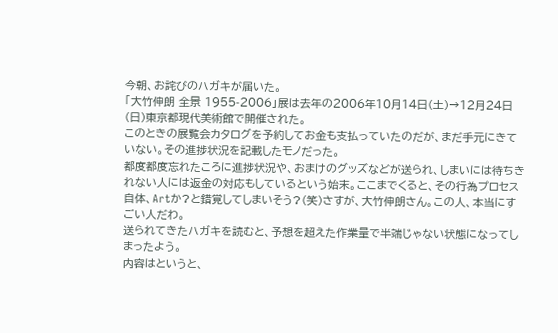今朝、お詫びのハガキが届いた。
「大竹伸朗 全景 1955-2006」展は去年の2006年10月14日(土)→12月24日(日)東京都現代美術館で開催された。
このときの展覧会カタログを予約してお金も支払っていたのだが、まだ手元にきていない。その進捗状況を記載したモノだった。
都度都度忘れたころに進捗状況や、おまけのグッズなどが送られ、しまいには待ちきれない人には返金の対応もしているという始末。ここまでくると、その行為プロセス自体、Artか?と錯覚してしまいそう?(笑)さすが、大竹伸朗さん。この人、本当にすごい人だわ。
送られてきたハガキを読むと、予想を超えた作業量で半端じゃない状態になってしまったよう。
内容はというと、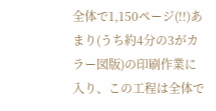全体で1,150ページ(!!)あまり(うち約4分の3がカラー図版)の印刷作業に入り、この工程は全体で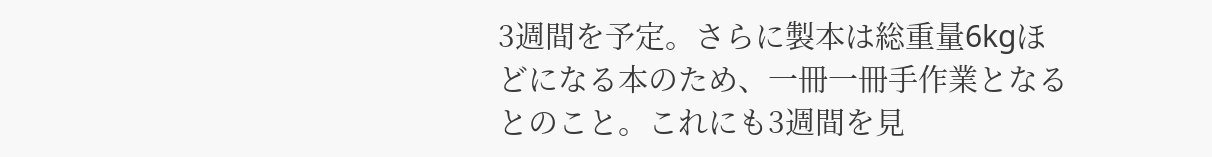3週間を予定。さらに製本は総重量6kgほどになる本のため、一冊一冊手作業となるとのこと。これにも3週間を見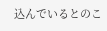込んでいるとのこ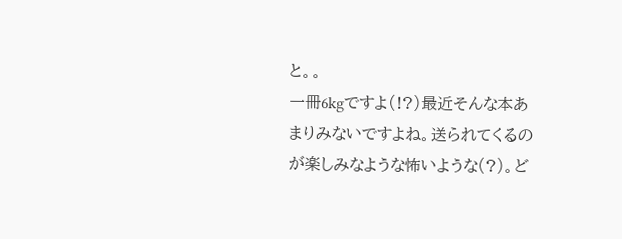と。。
一冊6kgですよ(!?)最近そんな本あまりみないですよね。送られてくるのが楽しみなような怖いような(?)。ど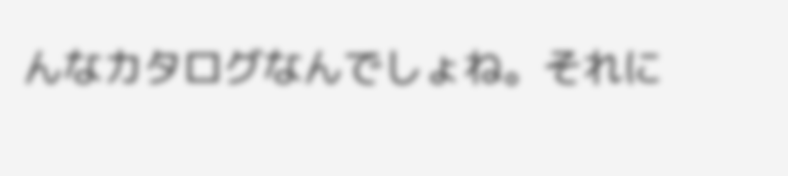んなカタログなんでしょね。それに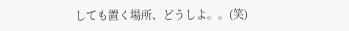しても置く場所、どうしよ。。(笑)